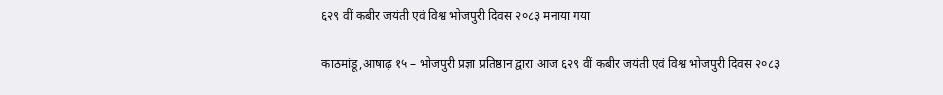६२९ वीं कबीर जयंती एवं विश्व भोजपुरी दिवस २०८३ मनाया गया

काठमांडू,आषाढ़ १५ – भोजपुरी प्रज्ञा प्रतिष्ठान द्वारा आज ६२९ वीं कबीर जयंती एवं विश्व भोजपुरी दिवस २०८३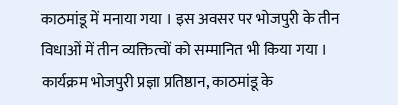काठमांडू में मनाया गया । इस अवसर पर भोजपुरी के तीन विधाओं में तीन व्यक्तित्वों को सम्मानित भी किया गया ।
कार्यक्रम भोजपुरी प्रज्ञा प्रतिष्ठान, काठमांडू के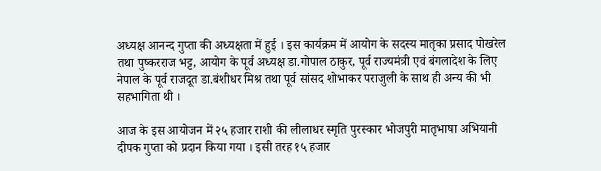अध्यक्ष आनन्द गुप्ता की अध्यक्षता में हुई । इस कार्यक्रम में आयोग के सदस्य मातृका प्रसाद पोखरेल तथा पुष्करराज भट्ट, आयोग के पूर्व अध्यक्ष डा.गोपाल ठाकुर, पूर्व राज्यमंत्री एवं बंगलादेश के लिए नेपाल के पूर्व राजदूत डा.बंशीधर मिश्र तथा पूर्व सांसद शोभाकर पराजुली के साथ ही अन्य की भी सहभागिता थी ।

आज के इस आयोजन में २५ हजार राशी की लीलाधर स्मृति पुरस्कार भोजपुरी मातृभाषा अभियानी दीपक गुप्ता को प्रदान किया गया । इसी तरह १५ हजार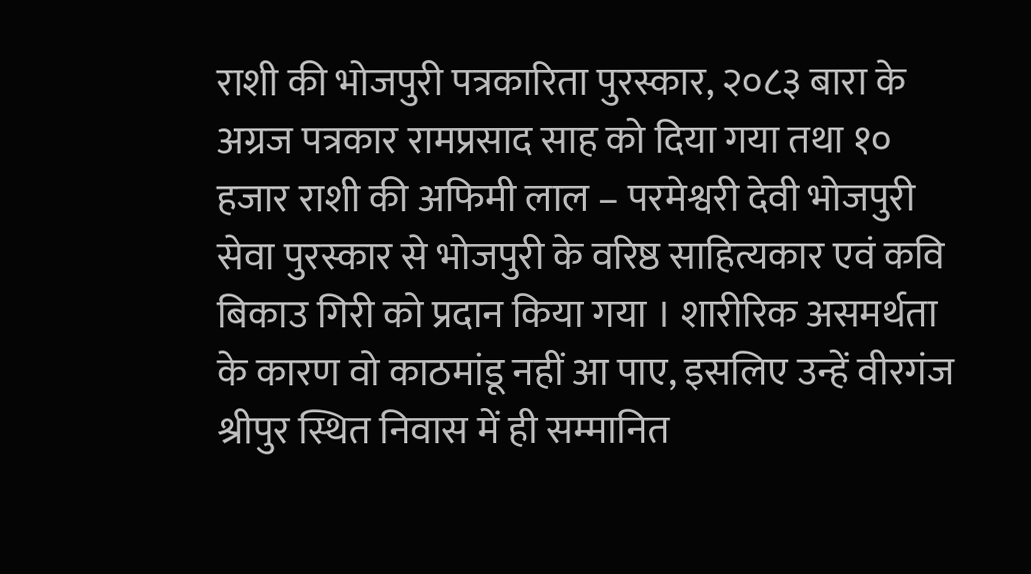राशी की भोजपुरी पत्रकारिता पुरस्कार, २०८३ बारा के अग्रज पत्रकार रामप्रसाद साह को दिया गया तथा १० हजार राशी की अफिमी लाल – परमेश्वरी देवी भोजपुरी सेवा पुरस्कार से भोजपुरी के वरिष्ठ साहित्यकार एवं कवि बिकाउ गिरी को प्रदान किया गया । शारीरिक असमर्थता के कारण वो काठमांडू नहीं आ पाए, इसलिए उन्हें वीरगंज श्रीपुर स्थित निवास में ही सम्मानित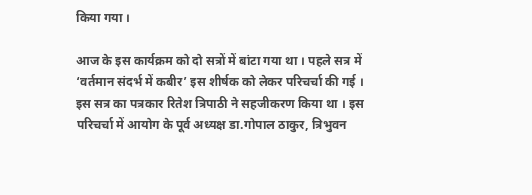किया गया ।

आज के इस कार्यक्रम को दो सत्रों में बांटा गया था । पहले सत्र में ‘वर्तमान संदर्भ में कबीर’ इस शीर्षक को लेकर परिचर्चा की गई । इस सत्र का पत्रकार रितेश त्रिपाठी ने सहजीकरण किया था । इस परिचर्चा में आयोग के पूर्व अध्यक्ष डा.गोपाल ठाकुर, त्रिभुवन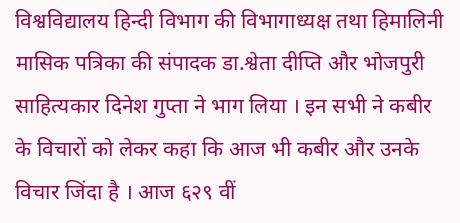विश्वविद्यालय हिन्दी विभाग की विभागाध्यक्ष तथा हिमालिनी मासिक पत्रिका की संपादक डा.श्वेता दीप्ति और भोजपुरी साहित्यकार दिनेश गुप्ता ने भाग लिया । इन सभी ने कबीर के विचारों को लेकर कहा कि आज भी कबीर और उनके विचार जिंदा है । आज ६२९ वीं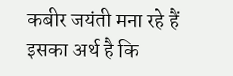कबीर जयंती मना रहे हैं इसका अर्थ है कि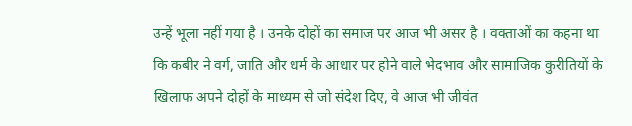उन्हें भूला नहीं गया है । उनके दोहों का समाज पर आज भी असर है । वक्ताओं का कहना था कि कबीर ने वर्ग, जाति और धर्म के आधार पर होने वाले भेदभाव और सामाजिक कुरीतियों के खिलाफ अपने दोहों के माध्यम से जो संदेश दिए, वे आज भी जीवंत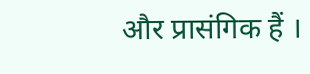और प्रासंगिक हैं ।